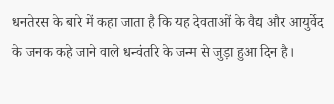धनतेरस के बारे में कहा जाता है कि यह देवताओं के वैद्य और आयुर्वेद के जनक कहे जाने वाले धन्वंतरि के जन्म से जुड़ा हुआ दिन है।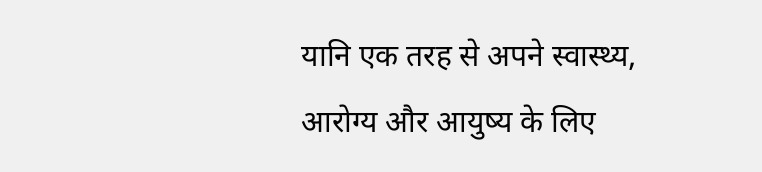यानि एक तरह से अपने स्वास्थ्य, आरोग्य और आयुष्य के लिए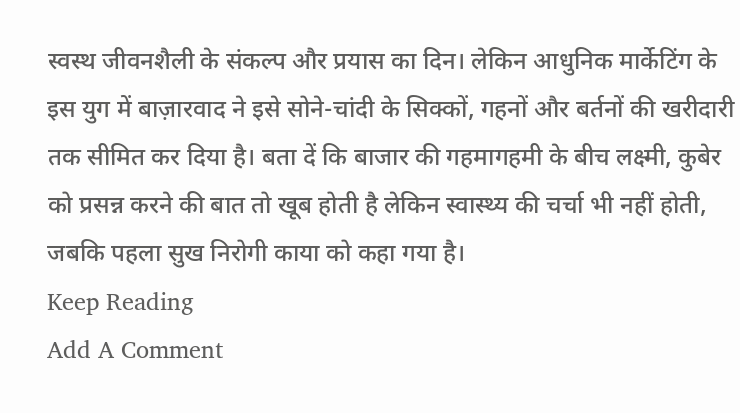स्वस्थ जीवनशैली के संकल्प और प्रयास का दिन। लेकिन आधुनिक मार्केटिंग के इस युग में बाज़ारवाद ने इसे सोने-चांदी के सिक्कों, गहनों और बर्तनों की खरीदारी तक सीमित कर दिया है। बता दें कि बाजार की गहमागहमी के बीच लक्ष्मी, कुबेर को प्रसन्न करने की बात तो खूब होती है लेकिन स्वास्थ्य की चर्चा भी नहीं होती, जबकि पहला सुख निरोगी काया को कहा गया है।
Keep Reading
Add A Comment